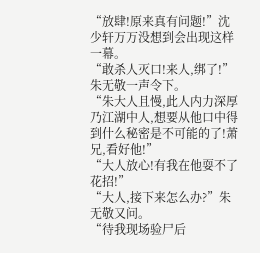“放肆!原来真有问题!”沈少轩万万没想到会出现这样一幕。
“敢杀人灭口!来人,绑了!”朱无敬一声令下。
“朱大人且慢,此人内力深厚乃江湖中人,想要从他口中得到什么秘密是不可能的了!萧兄,看好他!”
“大人放心!有我在他耍不了花招!”
“大人,接下来怎么办?”朱无敬又问。
“待我现场验尸后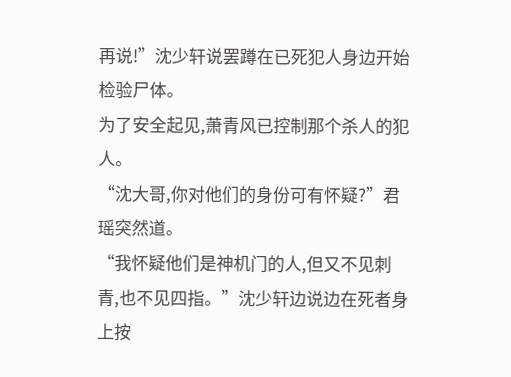再说!”沈少轩说罢蹲在已死犯人身边开始检验尸体。
为了安全起见,萧青风已控制那个杀人的犯人。
“沈大哥,你对他们的身份可有怀疑?”君瑶突然道。
“我怀疑他们是神机门的人,但又不见刺青,也不见四指。”沈少轩边说边在死者身上按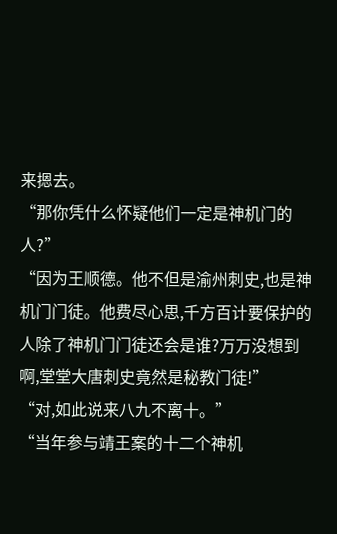来摁去。
“那你凭什么怀疑他们一定是神机门的人?”
“因为王顺德。他不但是渝州刺史,也是神机门门徒。他费尽心思,千方百计要保护的人除了神机门门徒还会是谁?万万没想到啊,堂堂大唐刺史竟然是秘教门徒!”
“对,如此说来八九不离十。”
“当年参与靖王案的十二个神机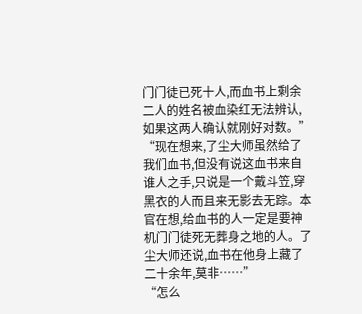门门徒已死十人,而血书上剩余二人的姓名被血染红无法辨认,如果这两人确认就刚好对数。”
“现在想来,了尘大师虽然给了我们血书,但没有说这血书来自谁人之手,只说是一个戴斗笠,穿黑衣的人而且来无影去无踪。本官在想,给血书的人一定是要神机门门徒死无葬身之地的人。了尘大师还说,血书在他身上藏了二十余年,莫非……”
“怎么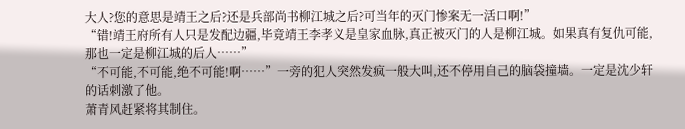大人?您的意思是靖王之后?还是兵部尚书柳江城之后?可当年的灭门惨案无一活口啊!”
“错!靖王府所有人只是发配边疆,毕竟靖王李孝义是皇家血脉,真正被灭门的人是柳江城。如果真有复仇可能,那也一定是柳江城的后人……”
“不可能,不可能,绝不可能!啊……”一旁的犯人突然发疯一般大叫,还不停用自己的脑袋撞墙。一定是沈少轩的话刺激了他。
萧青风赶紧将其制住。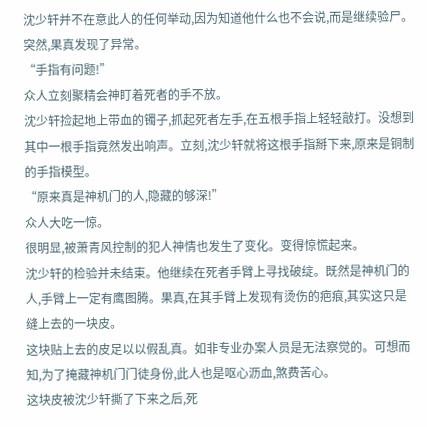沈少轩并不在意此人的任何举动,因为知道他什么也不会说,而是继续验尸。突然,果真发现了异常。
“手指有问题!”
众人立刻聚精会神盯着死者的手不放。
沈少轩捡起地上带血的镯子,抓起死者左手,在五根手指上轻轻敲打。没想到其中一根手指竟然发出响声。立刻,沈少轩就将这根手指掰下来,原来是铜制的手指模型。
“原来真是神机门的人,隐藏的够深!”
众人大吃一惊。
很明显,被萧青风控制的犯人神情也发生了变化。变得惊慌起来。
沈少轩的检验并未结束。他继续在死者手臂上寻找破绽。既然是神机门的人,手臂上一定有鹰图腾。果真,在其手臂上发现有烫伤的疤痕,其实这只是缝上去的一块皮。
这块贴上去的皮足以以假乱真。如非专业办案人员是无法察觉的。可想而知,为了掩藏神机门门徒身份,此人也是呕心沥血,煞费苦心。
这块皮被沈少轩撕了下来之后,死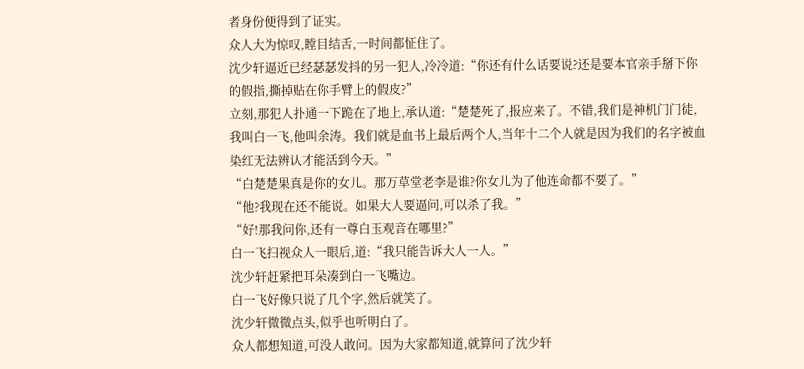者身份便得到了证实。
众人大为惊叹,瞠目结舌,一时间都怔住了。
沈少轩逼近已经瑟瑟发抖的另一犯人,冷冷道:“你还有什么话要说?还是要本官亲手掰下你的假指,撕掉贴在你手臂上的假皮?”
立刻,那犯人扑通一下跪在了地上,承认道:“楚楚死了,报应来了。不错,我们是神机门门徒,我叫白一飞,他叫余涛。我们就是血书上最后两个人,当年十二个人就是因为我们的名字被血染红无法辨认才能活到今天。”
“白楚楚果真是你的女儿。那万草堂老李是谁?你女儿为了他连命都不要了。”
“他?我现在还不能说。如果大人要逼问,可以杀了我。”
“好!那我问你,还有一尊白玉观音在哪里?”
白一飞扫视众人一眼后,道:“我只能告诉大人一人。”
沈少轩赶紧把耳朵凑到白一飞嘴边。
白一飞好像只说了几个字,然后就笑了。
沈少轩微微点头,似乎也听明白了。
众人都想知道,可没人敢问。因为大家都知道,就算问了沈少轩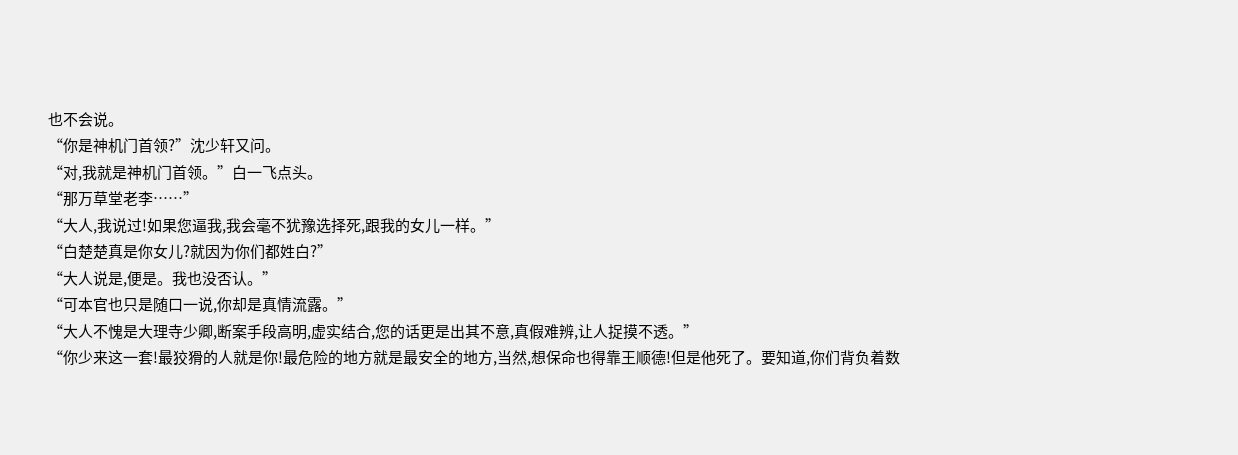也不会说。
“你是神机门首领?”沈少轩又问。
“对,我就是神机门首领。”白一飞点头。
“那万草堂老李……”
“大人,我说过!如果您逼我,我会毫不犹豫选择死,跟我的女儿一样。”
“白楚楚真是你女儿?就因为你们都姓白?”
“大人说是,便是。我也没否认。”
“可本官也只是随口一说,你却是真情流露。”
“大人不愧是大理寺少卿,断案手段高明,虚实结合,您的话更是出其不意,真假难辨,让人捉摸不透。”
“你少来这一套!最狡猾的人就是你!最危险的地方就是最安全的地方,当然,想保命也得靠王顺德!但是他死了。要知道,你们背负着数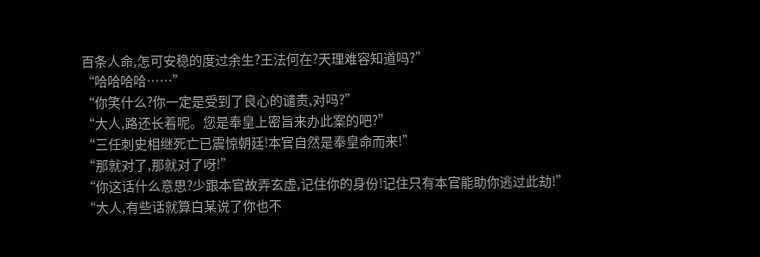百条人命,怎可安稳的度过余生?王法何在?天理难容知道吗?”
“哈哈哈哈……”
“你笑什么?你一定是受到了良心的谴责,对吗?”
“大人,路还长着呢。您是奉皇上密旨来办此案的吧?”
“三任刺史相继死亡已震惊朝廷!本官自然是奉皇命而来!”
“那就对了,那就对了呀!”
“你这话什么意思?少跟本官故弄玄虚,记住你的身份!记住只有本官能助你逃过此劫!”
“大人,有些话就算白某说了你也不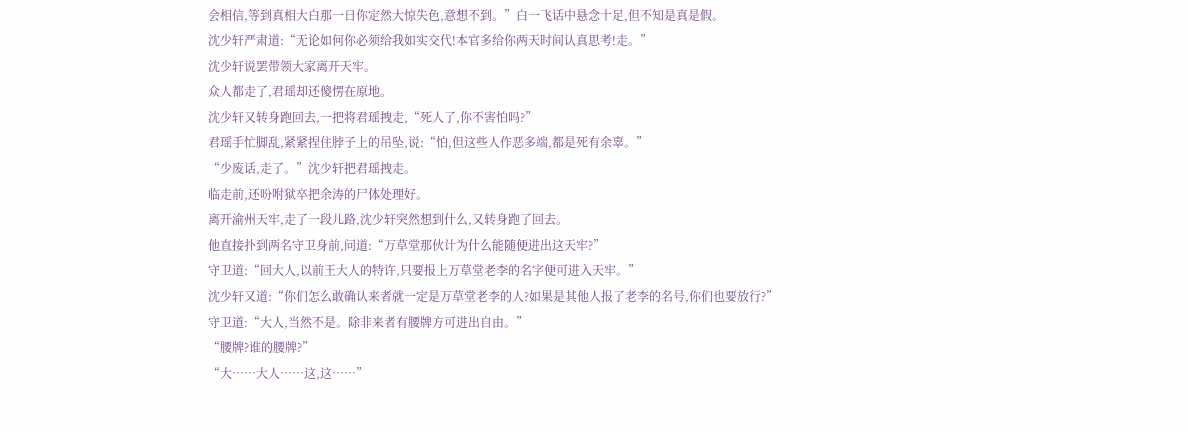会相信,等到真相大白那一日你定然大惊失色,意想不到。”白一飞话中悬念十足,但不知是真是假。
沈少轩严肃道:“无论如何你必须给我如实交代!本官多给你两天时间认真思考!走。”
沈少轩说罢带领大家离开天牢。
众人都走了,君瑶却还傻愣在原地。
沈少轩又转身跑回去,一把将君瑶拽走,“死人了,你不害怕吗?”
君瑶手忙脚乱,紧紧捏住脖子上的吊坠,说:“怕,但这些人作恶多端,都是死有余辜。”
“少废话,走了。”沈少轩把君瑶拽走。
临走前,还吩咐狱卒把余涛的尸体处理好。
离开渝州天牢,走了一段儿路,沈少轩突然想到什么,又转身跑了回去。
他直接扑到两名守卫身前,问道:“万草堂那伙计为什么能随便进出这天牢?”
守卫道:“回大人,以前王大人的特许,只要报上万草堂老李的名字便可进入天牢。”
沈少轩又道:“你们怎么敢确认来者就一定是万草堂老李的人?如果是其他人报了老李的名号,你们也要放行?”
守卫道:“大人,当然不是。除非来者有腰牌方可进出自由。”
“腰牌?谁的腰牌?”
“大……大人……这,这……”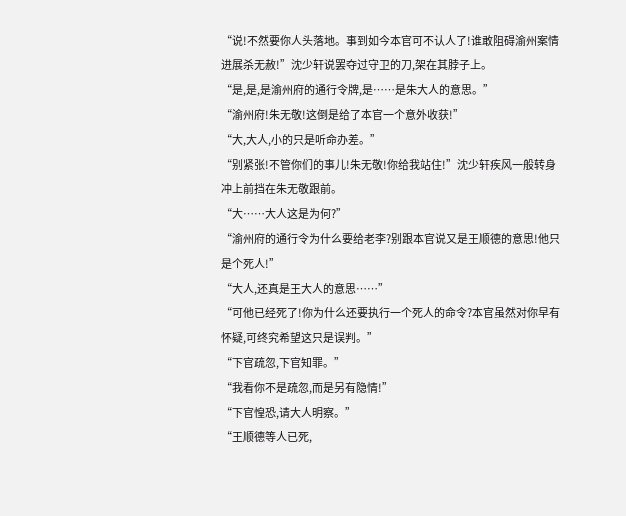“说!不然要你人头落地。事到如今本官可不认人了!谁敢阻碍渝州案情进展杀无赦!”沈少轩说罢夺过守卫的刀,架在其脖子上。
“是,是,是渝州府的通行令牌,是……是朱大人的意思。”
“渝州府!朱无敬!这倒是给了本官一个意外收获!”
“大,大人,小的只是听命办差。”
“别紧张!不管你们的事儿!朱无敬!你给我站住!”沈少轩疾风一般转身冲上前挡在朱无敬跟前。
“大……大人这是为何?”
“渝州府的通行令为什么要给老李?别跟本官说又是王顺德的意思!他只是个死人!”
“大人,还真是王大人的意思……”
“可他已经死了!你为什么还要执行一个死人的命令?本官虽然对你早有怀疑,可终究希望这只是误判。”
“下官疏忽,下官知罪。”
“我看你不是疏忽,而是另有隐情!”
“下官惶恐,请大人明察。”
“王顺德等人已死,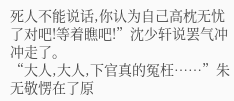死人不能说话,你认为自己高枕无忧了对吧!等着瞧吧!”沈少轩说罢气冲冲走了。
“大人,大人,下官真的冤枉……”朱无敬愣在了原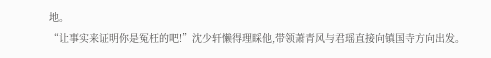地。
“让事实来证明你是冤枉的吧!”沈少轩懒得理睬他,带领萧青风与君瑶直接向镇国寺方向出发。